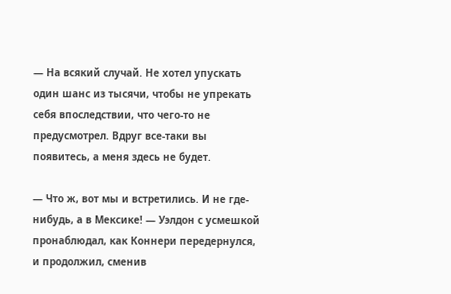— На всякий случай. Не хотел упускать один шанс из тысячи, чтобы не упрекать себя впоследствии, что чего-то не предусмотрел. Вдруг все-таки вы появитесь, а меня здесь не будет.

— Что ж, вот мы и встретились. И не где-нибудь, а в Мексике! — Уэлдон с усмешкой пронаблюдал, как Коннери передернулся, и продолжил, сменив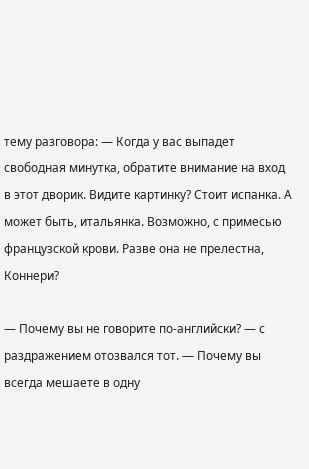тему разговора: — Когда у вас выпадет свободная минутка, обратите внимание на вход в этот дворик. Видите картинку? Стоит испанка. А может быть, итальянка. Возможно, с примесью французской крови. Разве она не прелестна, Коннери?

— Почему вы не говорите по-английски? — с раздражением отозвался тот. — Почему вы всегда мешаете в одну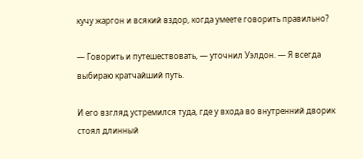кучу жаргон и всякий вздор, когда умеете говорить правильно?

— Говорить и путешествовать, — уточнил Уэлдон. — Я всегда выбираю кратчайший путь.

И его взгляд устремился туда, где у входа во внутренний дворик стоял длинный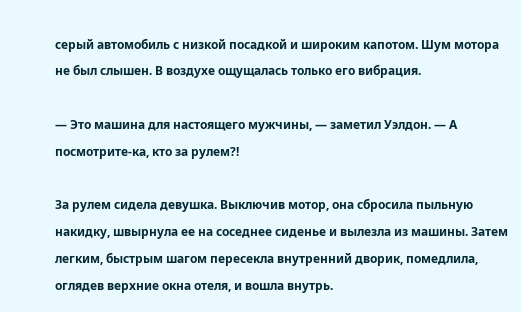серый автомобиль с низкой посадкой и широким капотом. Шум мотора не был слышен. В воздухе ощущалась только его вибрация.

— Это машина для настоящего мужчины, — заметил Уэлдон. — А посмотрите-ка, кто за рулем?!

За рулем сидела девушка. Выключив мотор, она сбросила пыльную накидку, швырнула ее на соседнее сиденье и вылезла из машины. Затем легким, быстрым шагом пересекла внутренний дворик, помедлила, оглядев верхние окна отеля, и вошла внутрь.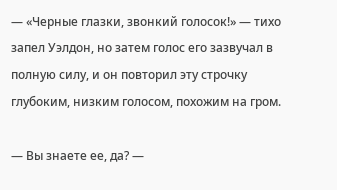— «Черные глазки, звонкий голосок!» — тихо запел Уэлдон, но затем голос его зазвучал в полную силу, и он повторил эту строчку глубоким, низким голосом, похожим на гром.

— Вы знаете ее, да? —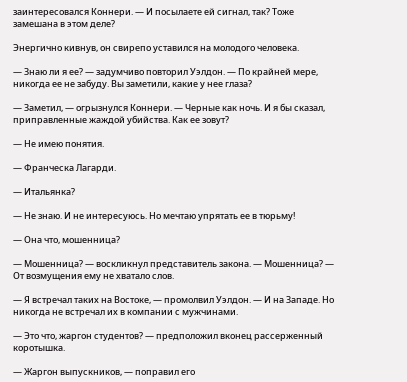заинтересовался Коннери. — И посылаете ей сигнал, так? Тоже замешана в этом деле?

Энергично кивнув, он свирепо уставился на молодого человека.

— Знаю ли я ее? — задумчиво повторил Уэлдон. — По крайней мере, никогда ее не забуду. Вы заметили, какие у нее глаза?

— Заметил, — огрызнулся Коннери. — Черные как ночь. И я бы сказал, приправленные жаждой убийства. Как ее зовут?

— Не имею понятия.

— Франческа Лагарди.

— Итальянка?

— Не знаю. И не интересуюсь. Но мечтаю упрятать ее в тюрьму!

— Она что, мошенница?

— Мошенница? — воскликнул представитель закона. — Мошенница? — От возмущения ему не хватало слов.

— Я встречал таких на Востоке, — промолвил Уэлдон. — И на Западе. Но никогда не встречал их в компании с мужчинами.

— Это что, жаргон студентов? — предположил вконец рассерженный коротышка.

— Жаргон выпускников, — поправил его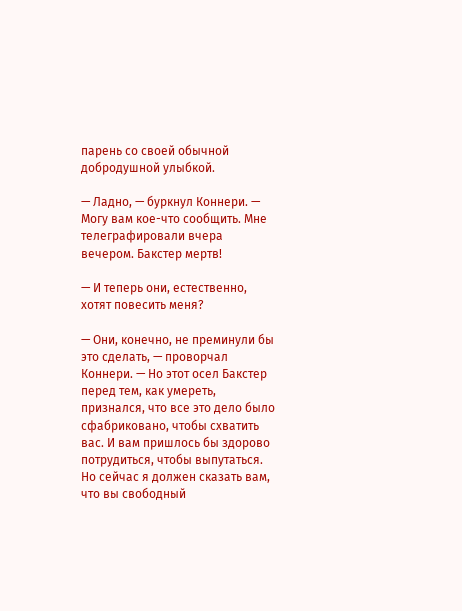парень со своей обычной добродушной улыбкой.

— Ладно, — буркнул Коннери. — Могу вам кое-что сообщить. Мне телеграфировали вчера вечером. Бакстер мертв!

— И теперь они, естественно, хотят повесить меня?

— Они, конечно, не преминули бы это сделать, — проворчал Коннери. — Но этот осел Бакстер перед тем, как умереть, признался, что все это дело было сфабриковано, чтобы схватить вас. И вам пришлось бы здорово потрудиться, чтобы выпутаться. Но сейчас я должен сказать вам, что вы свободный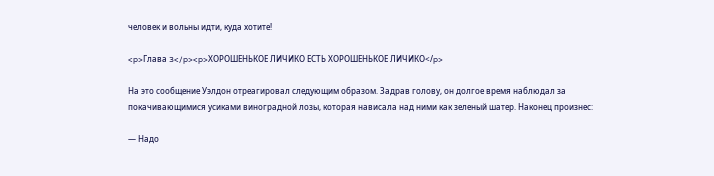человек и вольны идти, куда хотите!

<p>Глава 3</p><p>ХОРОШЕНЬКОЕ ЛИЧИКО ЕСТЬ ХОРОШЕНЬКОЕ ЛИЧИКО</p>

На это сообщение Уэлдон отреагировал следующим образом. Задрав голову, он долгое время наблюдал за покачивающимися усиками виноградной лозы, которая нависала над ними как зеленый шатер. Наконец произнес:

— Надо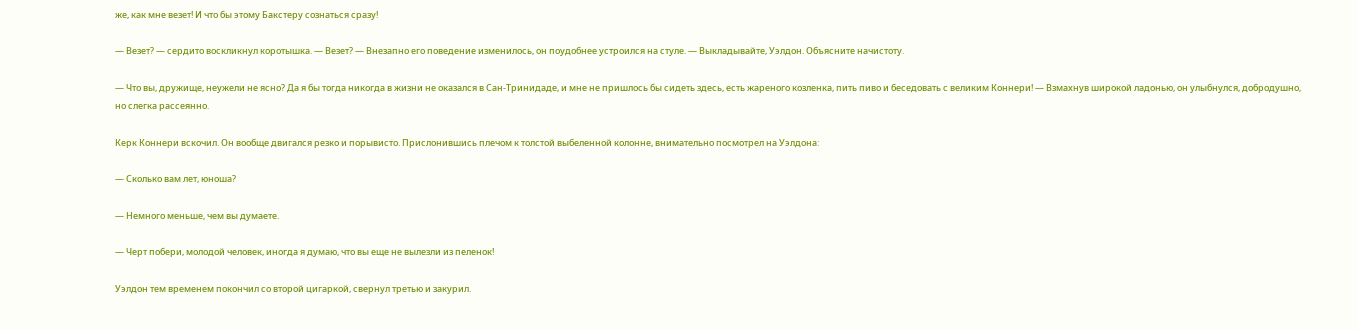же, как мне везет! И что бы этому Бакстеру сознаться сразу!

— Везет? — сердито воскликнул коротышка. — Везет? — Внезапно его поведение изменилось, он поудобнее устроился на стуле. — Выкладывайте, Уэлдон. Объясните начистоту.

— Что вы, дружище, неужели не ясно? Да я бы тогда никогда в жизни не оказался в Сан-Тринидаде, и мне не пришлось бы сидеть здесь, есть жареного козленка, пить пиво и беседовать с великим Коннери! — Взмахнув широкой ладонью, он улыбнулся, добродушно, но слегка рассеянно.

Керк Коннери вскочил. Он вообще двигался резко и порывисто. Прислонившись плечом к толстой выбеленной колонне, внимательно посмотрел на Уэлдона:

— Сколько вам лет, юноша?

— Немного меньше, чем вы думаете.

— Черт побери, молодой человек, иногда я думаю, что вы еще не вылезли из пеленок!

Уэлдон тем временем покончил со второй цигаркой, свернул третью и закурил.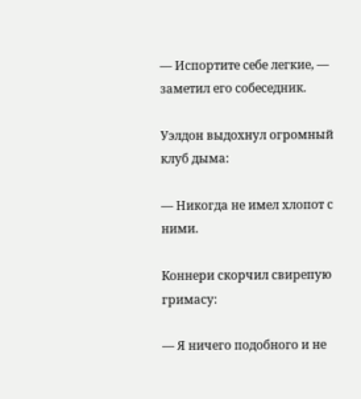— Испортите себе легкие, — заметил его собеседник.

Уэлдон выдохнул огромный клуб дыма:

— Никогда не имел хлопот с ними.

Коннери скорчил свирепую гримасу:

— Я ничего подобного и не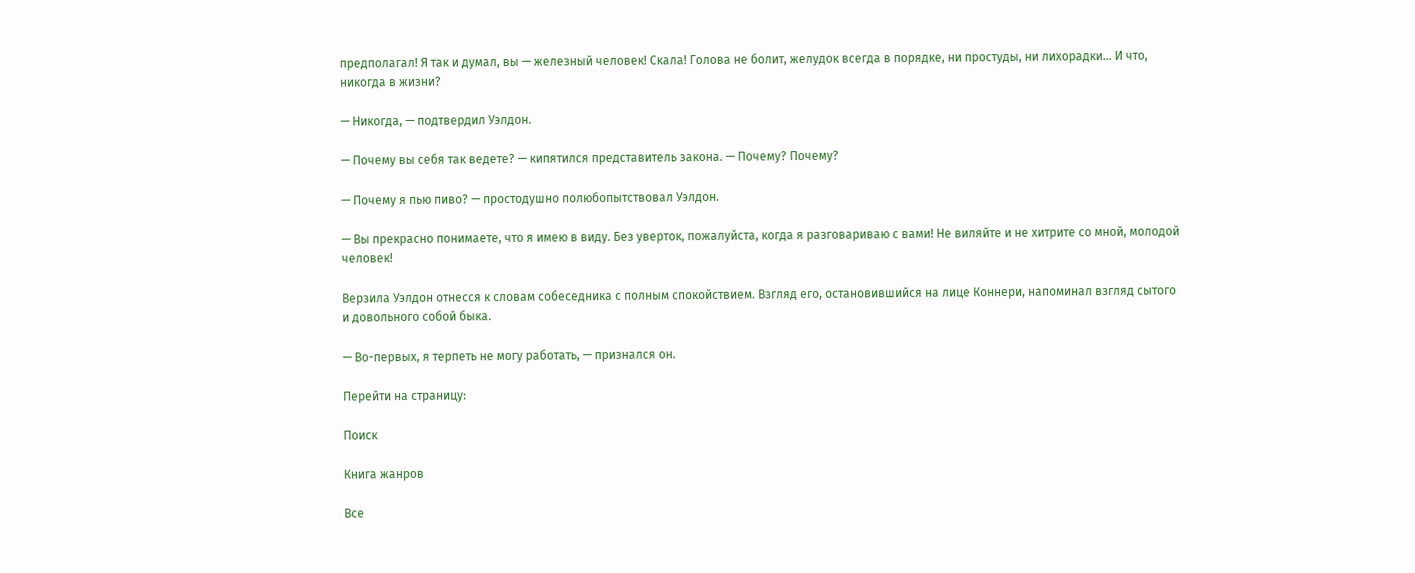предполагал! Я так и думал, вы — железный человек! Скала! Голова не болит, желудок всегда в порядке, ни простуды, ни лихорадки… И что, никогда в жизни?

— Никогда, — подтвердил Уэлдон.

— Почему вы себя так ведете? — кипятился представитель закона. — Почему? Почему?

— Почему я пью пиво? — простодушно полюбопытствовал Уэлдон.

— Вы прекрасно понимаете, что я имею в виду. Без уверток, пожалуйста, когда я разговариваю с вами! Не виляйте и не хитрите со мной, молодой человек!

Верзила Уэлдон отнесся к словам собеседника с полным спокойствием. Взгляд его, остановившийся на лице Коннери, напоминал взгляд сытого и довольного собой быка.

— Во-первых, я терпеть не могу работать, — признался он.

Перейти на страницу:

Поиск

Книга жанров

Все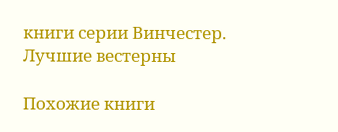книги серии Винчестер. Лучшие вестерны

Похожие книги